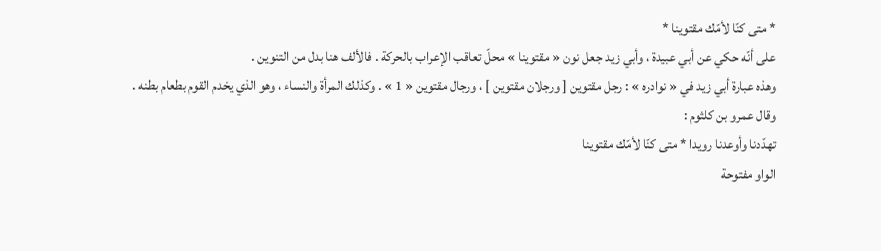* متى كنّا لأمّك مقتوينا *
على أنّه حكي عن أبي عبيدة ، وأبي زيد جعل نون « مقتوينا » محلّ تعاقب الإعراب بالحركة . فالألف هنا بدل من التنوين .
وهذه عبارة أبي زيد في « نوادره » : رجل مقتوين [ ورجلان مقتوين ] ، ورجال مقتوين « 1 » . وكذلك المرأة والنساء ، وهو الذي يخدم القوم بطعام بطنه .
وقال عمرو بن كلثوم :
تهدّدنا وأوعدنا رويدا * متى كنّا لأمّك مقتوينا
الواو مفتوحة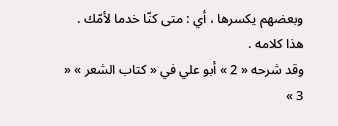وبعضهم يكسرها ، أي : متى كنّا خدما لأمّك . هذا كلامه .
وقد شرحه « 2 » أبو علي في « كتاب الشعر » « 3 »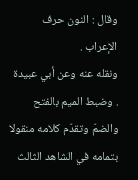وقال : النون حرف الإعراب .
ونقله عنه وعن أبي عبيدة . وضبط الميم بالفتح والضمّ وتقدّم كلامه منقولا بتمامه في الشاهد الثالث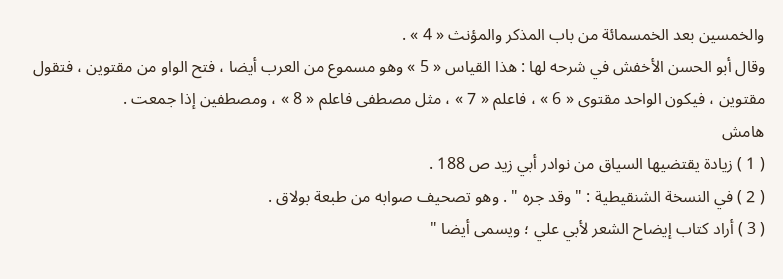والخمسين بعد الخمسمائة من باب المذكر والمؤنث « 4 » .
وقال أبو الحسن الأخفش في شرحه لها : هذا القياس « 5 » وهو مسموع من العرب أيضا ، فتح الواو من مقتوين ، فتقول مقتوين ، فيكون الواحد مقتوى « 6 » ، فاعلم « 7 » ، مثل مصطفى فاعلم « 8 » ، ومصطفين إذا جمعت .
هامش
( 1 ) زيادة يقتضيها السياق من نوادر أبي زيد ص 188 .
( 2 ) في النسخة الشنقيطية : " وقد جره " . وهو تصحيف صوابه من طبعة بولاق .
( 3 ) أراد كتاب إيضاح الشعر لأبي علي ؛ ويسمى أيضا "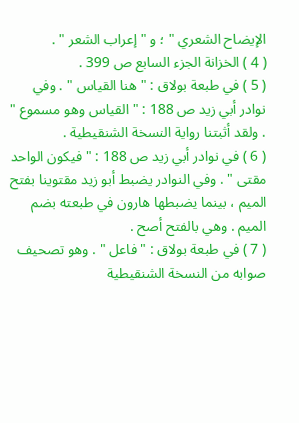الإيضاح الشعري " ؛ و " إعراب الشعر " .
( 4 ) الخزانة الجزء السابع ص 399 .
( 5 ) في طبعة بولاق : " هنا القياس " . وفي نوادر أبي زيد ص 188 : " القياس وهو مسموع " . ولقد أثبتنا رواية النسخة الشنقيطية .
( 6 ) في نوادر أبي زيد ص 188 : " فيكون الواحد مقتى " . وفي النوادر يضبط أبو زيد مقتوينا بفتح الميم ، بينما يضبطها هارون في طبعته بضم الميم . وهي بالفتح أصح .
( 7 ) في طبعة بولاق : " فاعل " . وهو تصحيف صوابه من النسخة الشنقيطية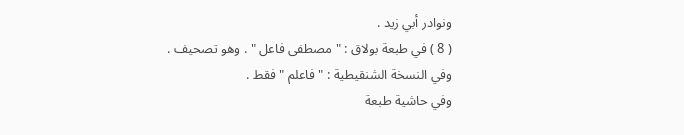ونوادر أبي زيد .
( 8 ) في طبعة بولاق : " مصطفى فاعل " . وهو تصحيف . وفي النسخة الشنقيطية : " فاعلم " فقط .
وفي حاشية طبعة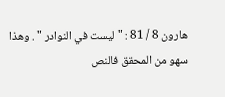هارون 8 / 81 : " ليست في النوادر " . وهذا سهو من المحقق فالنص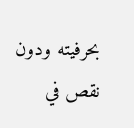بحرفيته ودون نقص في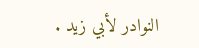النوادر لأبي زيد .